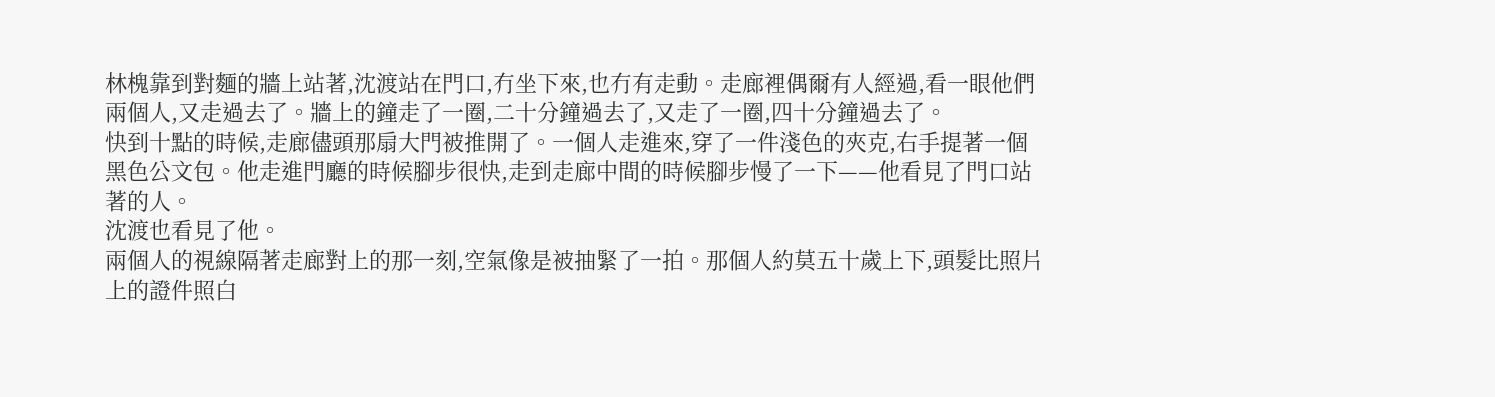林槐靠到對麵的牆上站著,沈渡站在門口,冇坐下來,也冇有走動。走廊裡偶爾有人經過,看一眼他們兩個人,又走過去了。牆上的鐘走了一圈,二十分鐘過去了,又走了一圈,四十分鐘過去了。
快到十點的時候,走廊儘頭那扇大門被推開了。一個人走進來,穿了一件淺色的夾克,右手提著一個黑色公文包。他走進門廳的時候腳步很快,走到走廊中間的時候腳步慢了一下——他看見了門口站著的人。
沈渡也看見了他。
兩個人的視線隔著走廊對上的那一刻,空氣像是被抽緊了一拍。那個人約莫五十歲上下,頭髮比照片上的證件照白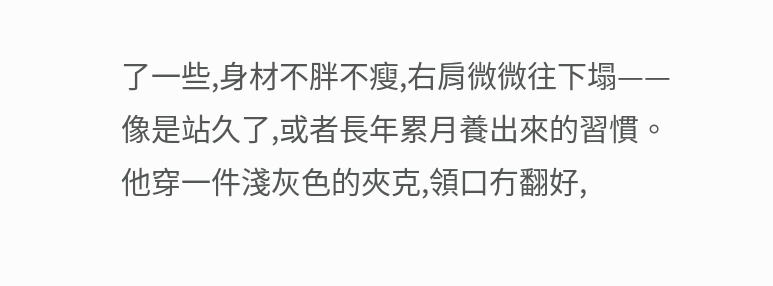了一些,身材不胖不瘦,右肩微微往下塌——像是站久了,或者長年累月養出來的習慣。他穿一件淺灰色的夾克,領口冇翻好,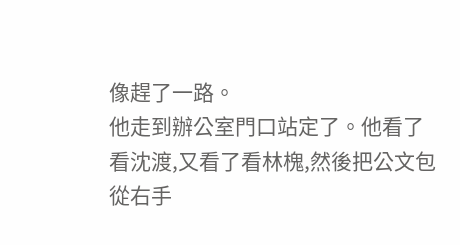像趕了一路。
他走到辦公室門口站定了。他看了看沈渡,又看了看林槐,然後把公文包從右手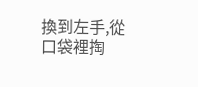換到左手,從口袋裡掏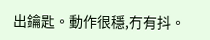出鑰匙。動作很穩,冇有抖。